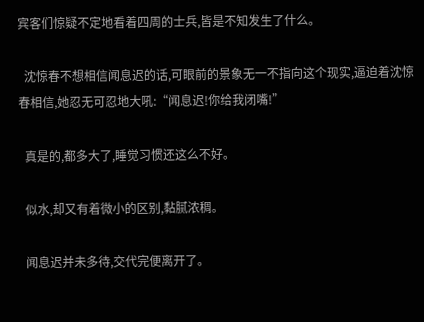宾客们惊疑不定地看着四周的士兵,皆是不知发生了什么。

  沈惊春不想相信闻息迟的话,可眼前的景象无一不指向这个现实,逼迫着沈惊春相信,她忍无可忍地大吼:“闻息迟!你给我闭嘴!”

  真是的,都多大了,睡觉习惯还这么不好。

  似水,却又有着微小的区别,黏腻浓稠。

  闻息迟并未多待,交代完便离开了。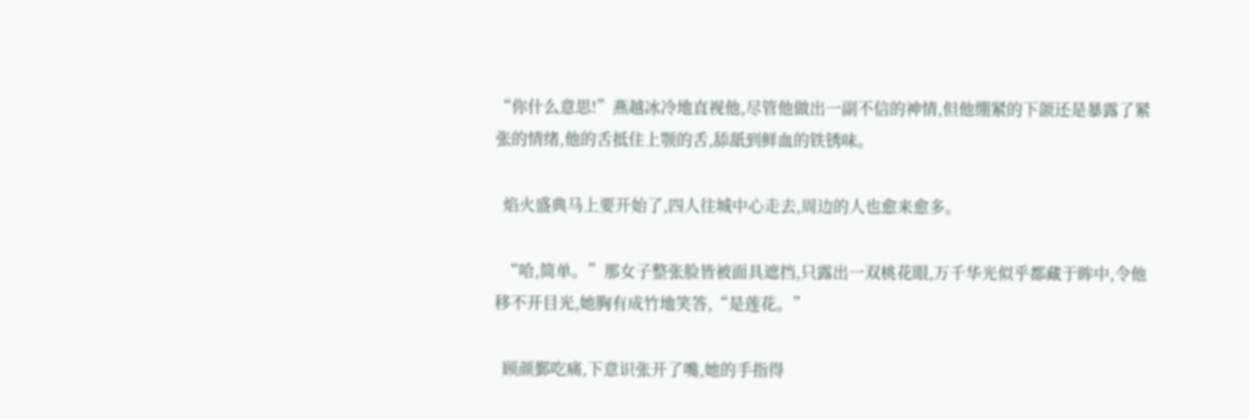“你什么意思!”燕越冰冷地直视他,尽管他做出一副不信的神情,但他绷紧的下颌还是暴露了紧张的情绪,他的舌抵住上颚的舌,舔舐到鲜血的铁锈味。

  焰火盛典马上要开始了,四人往城中心走去,周边的人也愈来愈多。

  “哈,简单。”那女子整张脸皆被面具遮挡,只露出一双桃花眼,万千华光似乎都藏于眸中,令他移不开目光,她胸有成竹地笑答,“是莲花。”

  顾颜鄞吃痛,下意识张开了嘴,她的手指得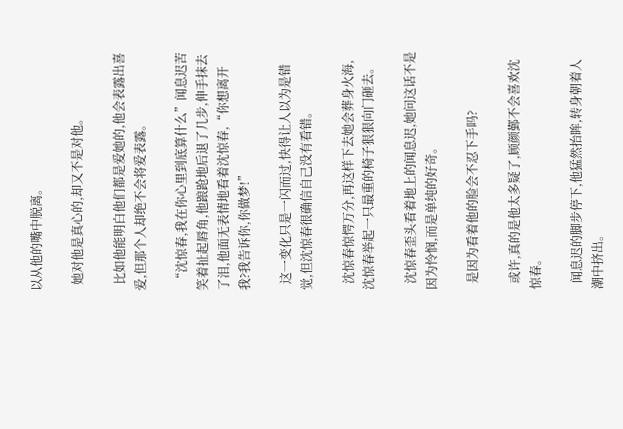以从他的嘴中脱离。

  她对他是真心的,却又不是对他。

  比如他能明白他们都是爱她的,他会表露出喜爱,但那个人却绝不会将爱表露。

  “沈惊春,我在你心里到底算什么”闻息迟苦笑着扯起唇角,他踉跄地后退了几步,伸手抹去了泪,他面无表情地看着沈惊春,“你想离开我?我告诉你,你做梦!”

  这一变化只是一闪而过,快得让人以为是错觉,但沈惊春很确信自己没有看错。

  沈惊春惊愕万分,再这样下去她会葬身火海,沈惊春举起一只最重的椅子狠狠向门砸去。

  沈惊春歪头看着地上的闻息迟,她问这话不是因为怜悯,而是单纯的好奇。

  是因为看着他的脸会不忍下手吗?

  或许,真的是他太多疑了,顾颜鄞不会喜欢沈惊春。

  闻息迟的脚步停下,他猛然抬眸,转身朝着人潮中挤出。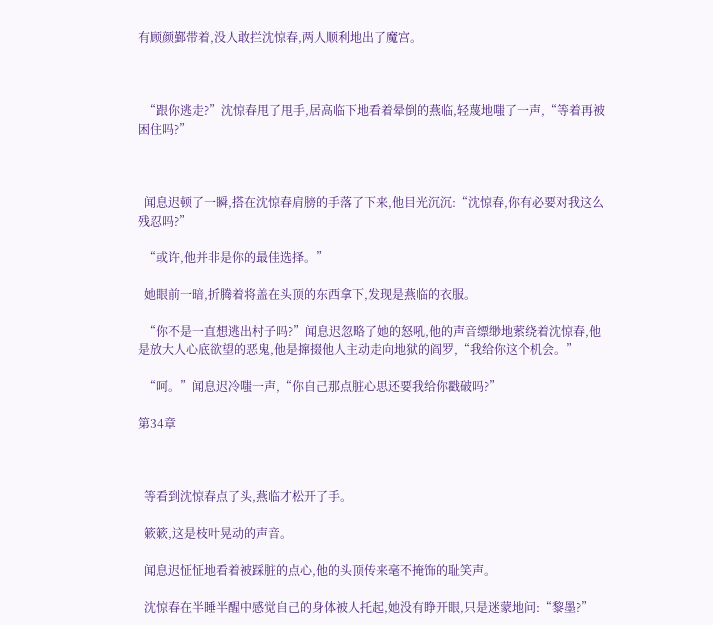有顾颜鄞带着,没人敢拦沈惊春,两人顺利地出了魔宫。



  “跟你逃走?”沈惊春甩了甩手,居高临下地看着晕倒的燕临,轻蔑地嗤了一声,“等着再被困住吗?”



  闻息迟顿了一瞬,搭在沈惊春肩膀的手落了下来,他目光沉沉:“沈惊春,你有必要对我这么残忍吗?”

  “或许,他并非是你的最佳选择。”

  她眼前一暗,折腾着将盖在头顶的东西拿下,发现是燕临的衣服。

  “你不是一直想逃出村子吗?”闻息迟忽略了她的怒吼,他的声音缥缈地萦绕着沈惊春,他是放大人心底欲望的恶鬼,他是撺掇他人主动走向地狱的阎罗,“我给你这个机会。”

  “呵。”闻息迟冷嗤一声,“你自己那点脏心思还要我给你戳破吗?”

第34章



  等看到沈惊春点了头,燕临才松开了手。

  簌簌,这是枝叶晃动的声音。

  闻息迟怔怔地看着被踩脏的点心,他的头顶传来毫不掩饰的耻笑声。

  沈惊春在半睡半醒中感觉自己的身体被人托起,她没有睁开眼,只是迷蒙地问:“黎墨?”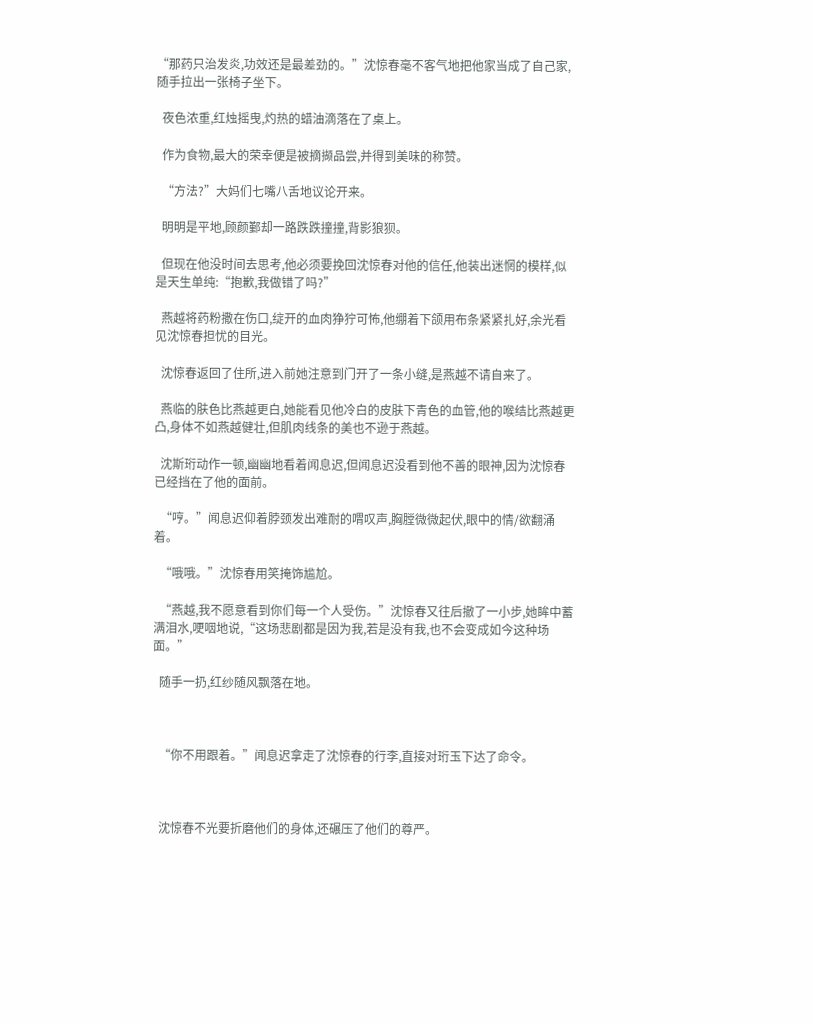“那药只治发炎,功效还是最差劲的。”沈惊春毫不客气地把他家当成了自己家,随手拉出一张椅子坐下。

  夜色浓重,红烛摇曳,灼热的蜡油滴落在了桌上。

  作为食物,最大的荣幸便是被摘撷品尝,并得到美味的称赞。

  “方法?”大妈们七嘴八舌地议论开来。

  明明是平地,顾颜鄞却一路跌跌撞撞,背影狼狈。

  但现在他没时间去思考,他必须要挽回沈惊春对他的信任,他装出迷惘的模样,似是天生单纯:“抱歉,我做错了吗?”

  燕越将药粉撒在伤口,绽开的血肉狰狞可怖,他绷着下颌用布条紧紧扎好,余光看见沈惊春担忧的目光。

  沈惊春返回了住所,进入前她注意到门开了一条小缝,是燕越不请自来了。

  燕临的肤色比燕越更白,她能看见他冷白的皮肤下青色的血管,他的喉结比燕越更凸,身体不如燕越健壮,但肌肉线条的美也不逊于燕越。

  沈斯珩动作一顿,幽幽地看着闻息迟,但闻息迟没看到他不善的眼神,因为沈惊春已经挡在了他的面前。

  “哼。”闻息迟仰着脖颈发出难耐的喟叹声,胸膛微微起伏,眼中的情/欲翻涌着。

  “哦哦。”沈惊春用笑掩饰尴尬。

  “燕越,我不愿意看到你们每一个人受伤。”沈惊春又往后撤了一小步,她眸中蓄满泪水,哽咽地说,“这场悲剧都是因为我,若是没有我,也不会变成如今这种场面。”

  随手一扔,红纱随风飘落在地。



  “你不用跟着。”闻息迟拿走了沈惊春的行李,直接对珩玉下达了命令。



  沈惊春不光要折磨他们的身体,还碾压了他们的尊严。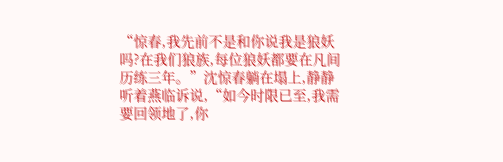“惊春,我先前不是和你说我是狼妖吗?在我们狼族,每位狼妖都要在凡间历练三年。”沈惊春躺在塌上,静静听着燕临诉说,“如今时限已至,我需要回领地了,你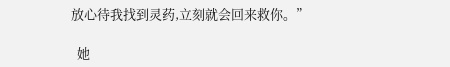放心待我找到灵药,立刻就会回来救你。”

  她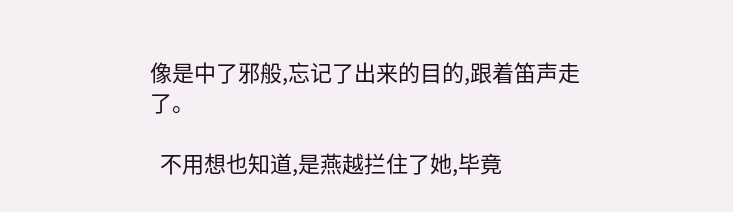像是中了邪般,忘记了出来的目的,跟着笛声走了。

  不用想也知道,是燕越拦住了她,毕竟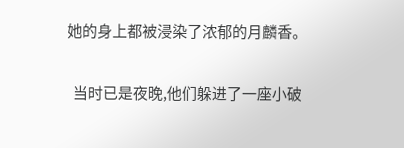她的身上都被浸染了浓郁的月麟香。

  当时已是夜晚,他们躲进了一座小破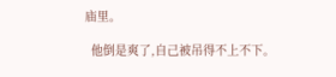庙里。

  他倒是爽了,自己被吊得不上不下。